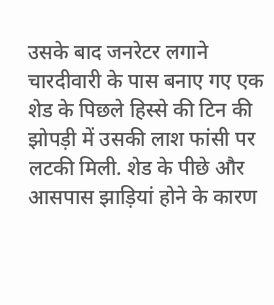उसके बाद जनरेटर लगाने चारदीवारी के पास बनाए गए एक शेड के पिछले हिस्से की टिन की झोपड़ी में उसकी लाश फांसी पर लटकी मिली. शेड के पीछे और आसपास झाड़ियां होने के कारण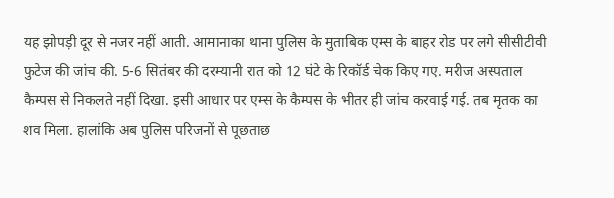यह झोपड़ी दूर से नजर नहीं आती. आमानाका थाना पुलिस के मुताबिक एम्स के बाहर रोड पर लगे सीसीटीवी फुटेज की जांच की. 5-6 सितंबर की दरम्यानी रात को 12 घंटे के रिकॉर्ड चेक किए गए. मरीज अस्पताल कैम्पस से निकलते नहीं दिखा. इसी आधार पर एम्स के कैम्पस के भीतर ही जांच करवाई गई. तब मृतक का शव मिला. हालांकि अब पुलिस परिजनों से पूछताछ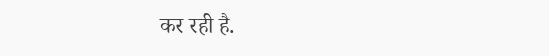कर रही है.